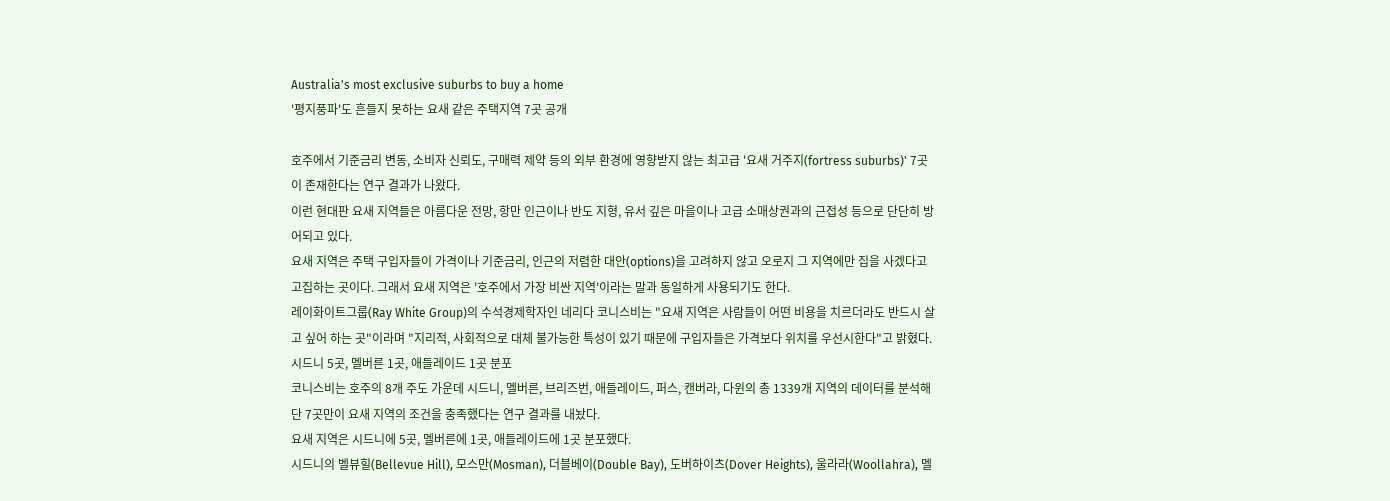Australia's most exclusive suburbs to buy a home
'평지풍파'도 흔들지 못하는 요새 같은 주택지역 7곳 공개

호주에서 기준금리 변동, 소비자 신뢰도, 구매력 제약 등의 외부 환경에 영향받지 않는 최고급 '요새 거주지(fortress suburbs)' 7곳이 존재한다는 연구 결과가 나왔다.
이런 현대판 요새 지역들은 아름다운 전망, 항만 인근이나 반도 지형, 유서 깊은 마을이나 고급 소매상권과의 근접성 등으로 단단히 방어되고 있다.
요새 지역은 주택 구입자들이 가격이나 기준금리, 인근의 저렴한 대안(options)을 고려하지 않고 오로지 그 지역에만 집을 사겠다고 고집하는 곳이다. 그래서 요새 지역은 '호주에서 가장 비싼 지역'이라는 말과 동일하게 사용되기도 한다.
레이화이트그룹(Ray White Group)의 수석경제학자인 네리다 코니스비는 "요새 지역은 사람들이 어떤 비용을 치르더라도 반드시 살고 싶어 하는 곳"이라며 "지리적, 사회적으로 대체 불가능한 특성이 있기 때문에 구입자들은 가격보다 위치를 우선시한다"고 밝혔다.
시드니 5곳, 멜버른 1곳, 애들레이드 1곳 분포
코니스비는 호주의 8개 주도 가운데 시드니, 멜버른, 브리즈번, 애들레이드, 퍼스, 캔버라, 다윈의 총 1339개 지역의 데이터를 분석해 단 7곳만이 요새 지역의 조건을 충족했다는 연구 결과를 내놨다.
요새 지역은 시드니에 5곳, 멜버른에 1곳, 애들레이드에 1곳 분포했다.
시드니의 벨뷰힐(Bellevue Hill), 모스만(Mosman), 더블베이(Double Bay), 도버하이츠(Dover Heights), 울라라(Woollahra), 멜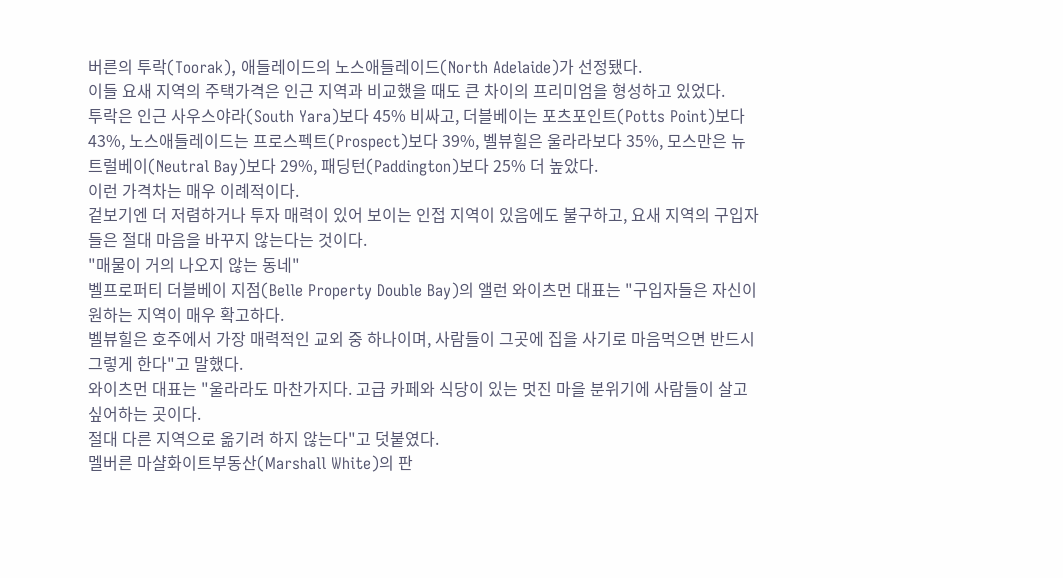버른의 투락(Toorak), 애들레이드의 노스애들레이드(North Adelaide)가 선정됐다.
이들 요새 지역의 주택가격은 인근 지역과 비교했을 때도 큰 차이의 프리미엄을 형성하고 있었다.
투락은 인근 사우스야라(South Yara)보다 45% 비싸고, 더블베이는 포츠포인트(Potts Point)보다 43%, 노스애들레이드는 프로스펙트(Prospect)보다 39%, 벨뷰힐은 울라라보다 35%, 모스만은 뉴트럴베이(Neutral Bay)보다 29%, 패딩턴(Paddington)보다 25% 더 높았다.
이런 가격차는 매우 이례적이다.
겉보기엔 더 저렴하거나 투자 매력이 있어 보이는 인접 지역이 있음에도 불구하고, 요새 지역의 구입자들은 절대 마음을 바꾸지 않는다는 것이다.
"매물이 거의 나오지 않는 동네"
벨프로퍼티 더블베이 지점(Belle Property Double Bay)의 앨런 와이츠먼 대표는 "구입자들은 자신이 원하는 지역이 매우 확고하다.
벨뷰힐은 호주에서 가장 매력적인 교외 중 하나이며, 사람들이 그곳에 집을 사기로 마음먹으면 반드시 그렇게 한다"고 말했다.
와이츠먼 대표는 "울라라도 마찬가지다. 고급 카페와 식당이 있는 멋진 마을 분위기에 사람들이 살고 싶어하는 곳이다.
절대 다른 지역으로 옮기려 하지 않는다"고 덧붙였다.
멜버른 마샬화이트부동산(Marshall White)의 판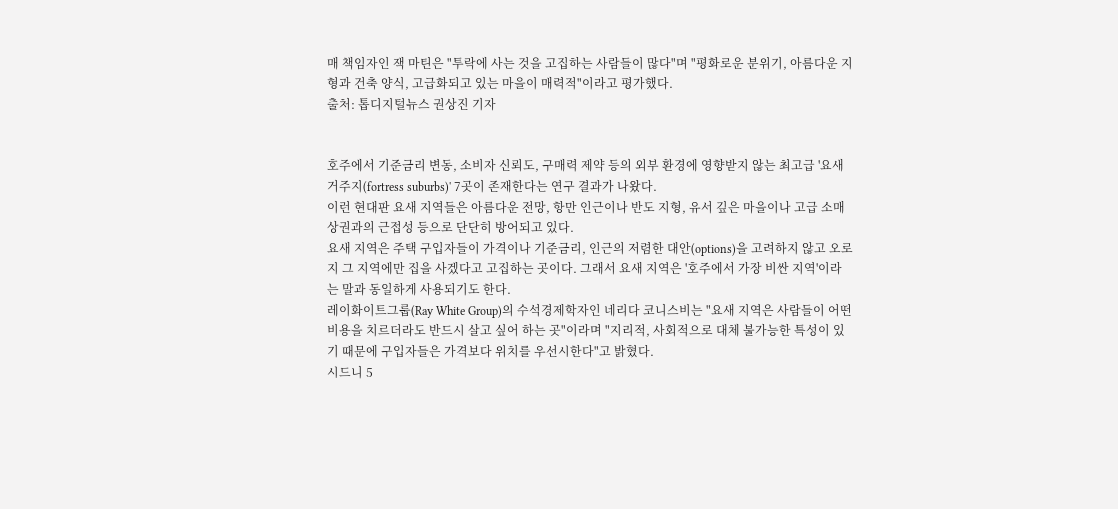매 책임자인 잭 마틴은 "투락에 사는 것을 고집하는 사람들이 많다"며 "평화로운 분위기, 아름다운 지형과 건축 양식, 고급화되고 있는 마을이 매력적"이라고 평가했다.
출처: 톱디지털뉴스 권상진 기자


호주에서 기준금리 변동, 소비자 신뢰도, 구매력 제약 등의 외부 환경에 영향받지 않는 최고급 '요새 거주지(fortress suburbs)' 7곳이 존재한다는 연구 결과가 나왔다.
이런 현대판 요새 지역들은 아름다운 전망, 항만 인근이나 반도 지형, 유서 깊은 마을이나 고급 소매상권과의 근접성 등으로 단단히 방어되고 있다.
요새 지역은 주택 구입자들이 가격이나 기준금리, 인근의 저렴한 대안(options)을 고려하지 않고 오로지 그 지역에만 집을 사겠다고 고집하는 곳이다. 그래서 요새 지역은 '호주에서 가장 비싼 지역'이라는 말과 동일하게 사용되기도 한다.
레이화이트그룹(Ray White Group)의 수석경제학자인 네리다 코니스비는 "요새 지역은 사람들이 어떤 비용을 치르더라도 반드시 살고 싶어 하는 곳"이라며 "지리적, 사회적으로 대체 불가능한 특성이 있기 때문에 구입자들은 가격보다 위치를 우선시한다"고 밝혔다.
시드니 5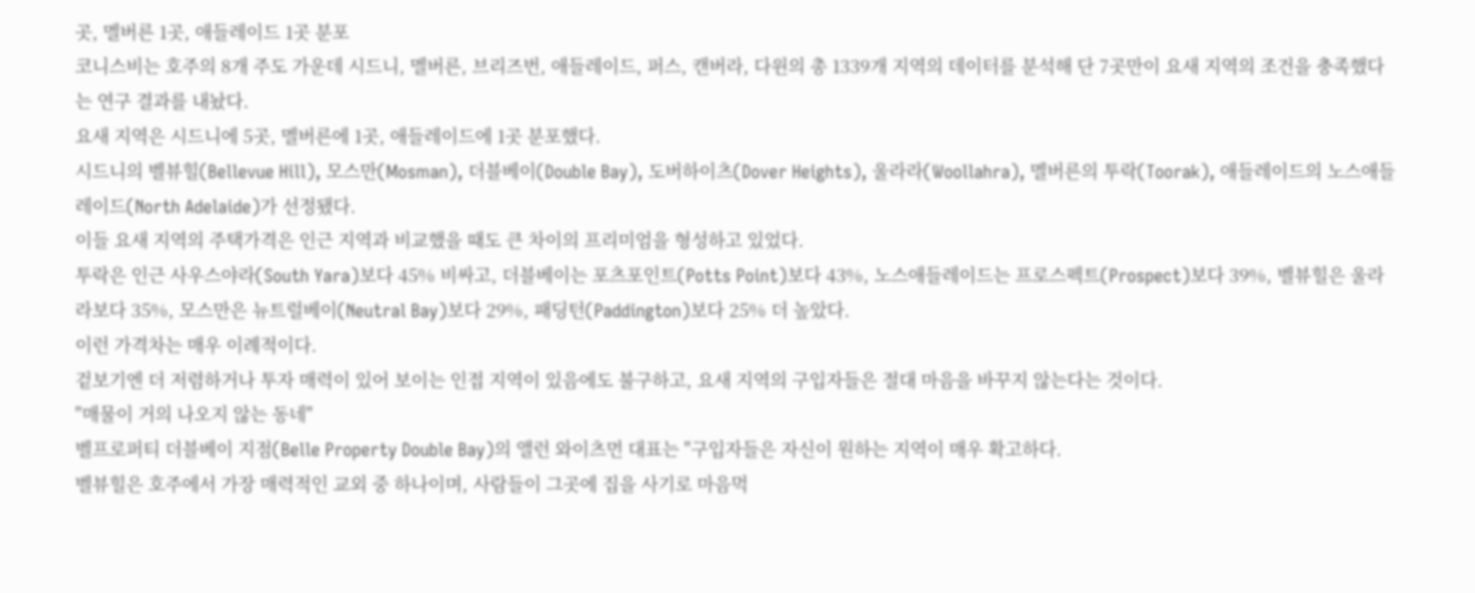곳, 멜버른 1곳, 애들레이드 1곳 분포
코니스비는 호주의 8개 주도 가운데 시드니, 멜버른, 브리즈번, 애들레이드, 퍼스, 캔버라, 다윈의 총 1339개 지역의 데이터를 분석해 단 7곳만이 요새 지역의 조건을 충족했다는 연구 결과를 내놨다.
요새 지역은 시드니에 5곳, 멜버른에 1곳, 애들레이드에 1곳 분포했다.
시드니의 벨뷰힐(Bellevue Hill), 모스만(Mosman), 더블베이(Double Bay), 도버하이츠(Dover Heights), 울라라(Woollahra), 멜버른의 투락(Toorak), 애들레이드의 노스애들레이드(North Adelaide)가 선정됐다.
이들 요새 지역의 주택가격은 인근 지역과 비교했을 때도 큰 차이의 프리미엄을 형성하고 있었다.
투락은 인근 사우스야라(South Yara)보다 45% 비싸고, 더블베이는 포츠포인트(Potts Point)보다 43%, 노스애들레이드는 프로스펙트(Prospect)보다 39%, 벨뷰힐은 울라라보다 35%, 모스만은 뉴트럴베이(Neutral Bay)보다 29%, 패딩턴(Paddington)보다 25% 더 높았다.
이런 가격차는 매우 이례적이다.
겉보기엔 더 저렴하거나 투자 매력이 있어 보이는 인접 지역이 있음에도 불구하고, 요새 지역의 구입자들은 절대 마음을 바꾸지 않는다는 것이다.
"매물이 거의 나오지 않는 동네"
벨프로퍼티 더블베이 지점(Belle Property Double Bay)의 앨런 와이츠먼 대표는 "구입자들은 자신이 원하는 지역이 매우 확고하다.
벨뷰힐은 호주에서 가장 매력적인 교외 중 하나이며, 사람들이 그곳에 집을 사기로 마음먹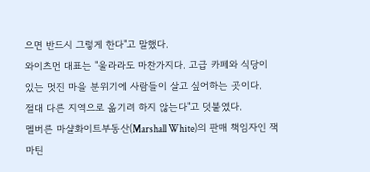으면 반드시 그렇게 한다"고 말했다.
와이츠먼 대표는 "울라라도 마찬가지다. 고급 카페와 식당이 있는 멋진 마을 분위기에 사람들이 살고 싶어하는 곳이다.
절대 다른 지역으로 옮기려 하지 않는다"고 덧붙였다.
멜버른 마샬화이트부동산(Marshall White)의 판매 책임자인 잭 마틴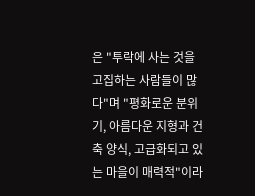은 "투락에 사는 것을 고집하는 사람들이 많다"며 "평화로운 분위기, 아름다운 지형과 건축 양식, 고급화되고 있는 마을이 매력적"이라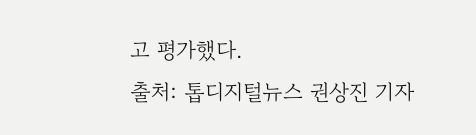고 평가했다.
출처: 톱디지털뉴스 권상진 기자